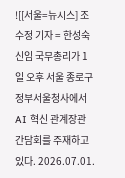![[서울=뉴시스] 조수정 기자 = 한성숙 신임 국무총리가 1일 오후 서울 종로구 정부서울청사에서 AI 혁신 관계장관 간담회를 주재하고 있다. 2026.07.01.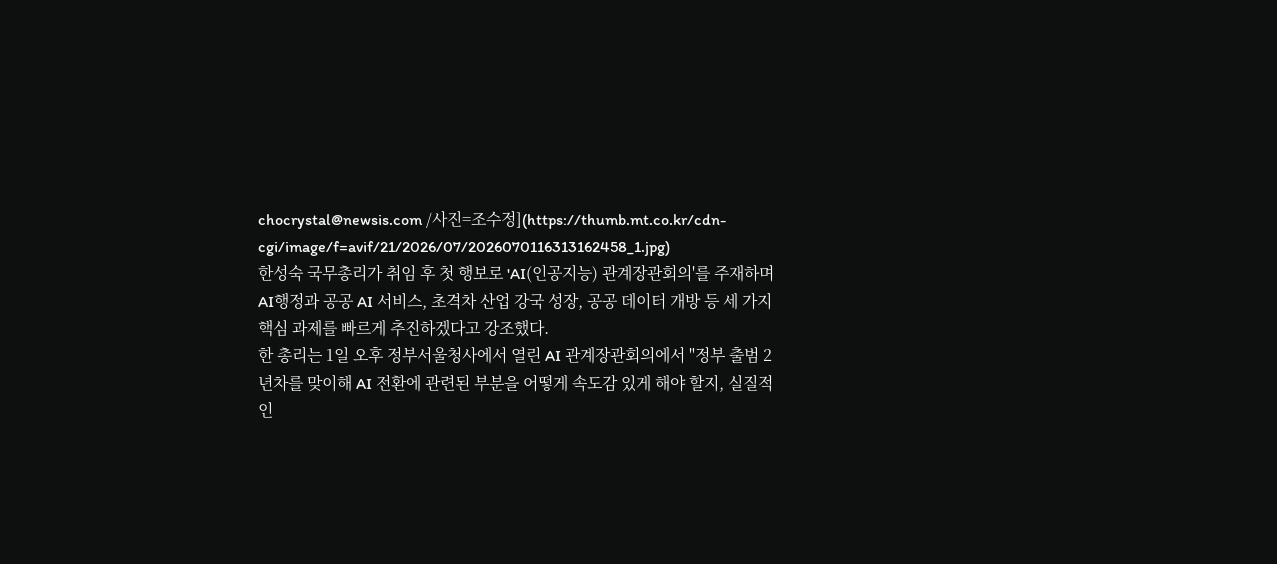chocrystal@newsis.com /사진=조수정](https://thumb.mt.co.kr/cdn-cgi/image/f=avif/21/2026/07/2026070116313162458_1.jpg)
한성숙 국무총리가 취임 후 첫 행보로 'AI(인공지능) 관계장관회의'를 주재하며 AI행정과 공공 AI 서비스, 초격차 산업 강국 성장, 공공 데이터 개방 등 세 가지 핵심 과제를 빠르게 추진하겠다고 강조했다.
한 총리는 1일 오후 정부서울청사에서 열린 AI 관계장관회의에서 "정부 출범 2년차를 맞이해 AI 전환에 관련된 부분을 어떻게 속도감 있게 해야 할지, 실질적인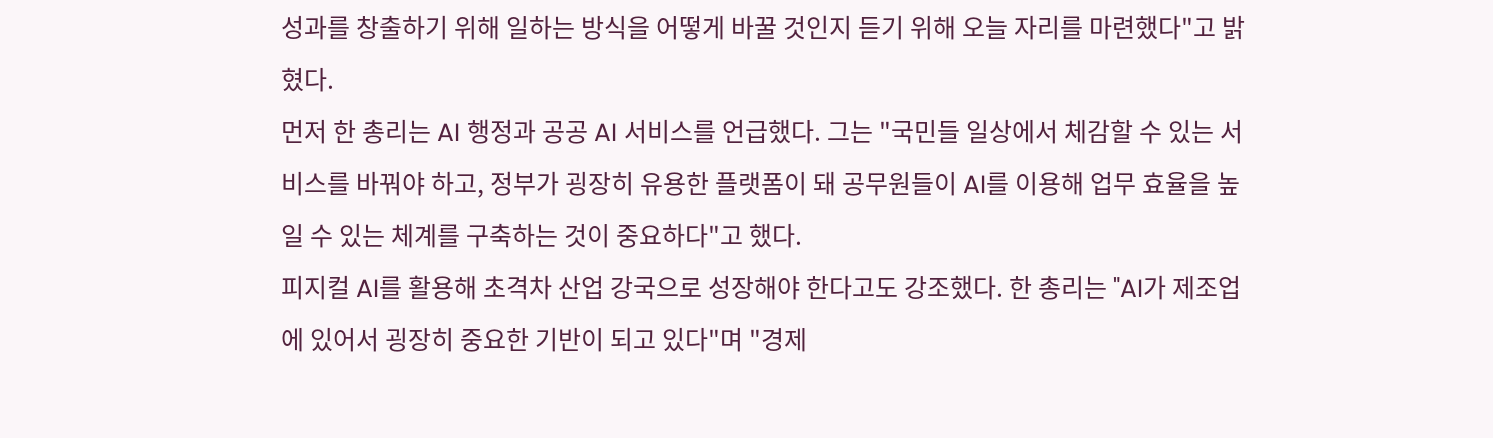성과를 창출하기 위해 일하는 방식을 어떻게 바꿀 것인지 듣기 위해 오늘 자리를 마련했다"고 밝혔다.
먼저 한 총리는 AI 행정과 공공 AI 서비스를 언급했다. 그는 "국민들 일상에서 체감할 수 있는 서비스를 바꿔야 하고, 정부가 굉장히 유용한 플랫폼이 돼 공무원들이 AI를 이용해 업무 효율을 높일 수 있는 체계를 구축하는 것이 중요하다"고 했다.
피지컬 AI를 활용해 초격차 산업 강국으로 성장해야 한다고도 강조했다. 한 총리는 "AI가 제조업에 있어서 굉장히 중요한 기반이 되고 있다"며 "경제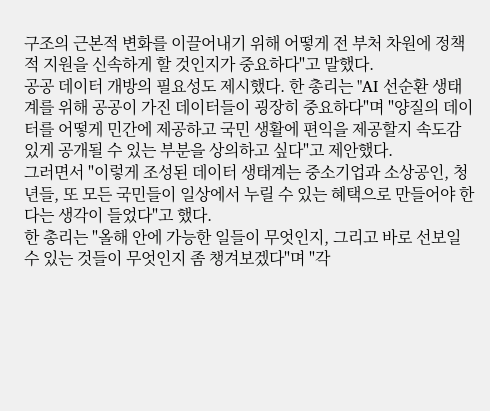구조의 근본적 변화를 이끌어내기 위해 어떻게 전 부처 차원에 정책적 지원을 신속하게 할 것인지가 중요하다"고 말했다.
공공 데이터 개방의 필요성도 제시했다. 한 총리는 "AI 선순환 생태계를 위해 공공이 가진 데이터들이 굉장히 중요하다"며 "양질의 데이터를 어떻게 민간에 제공하고 국민 생활에 편익을 제공할지 속도감 있게 공개될 수 있는 부분을 상의하고 싶다"고 제안했다.
그러면서 "이렇게 조성된 데이터 생태계는 중소기업과 소상공인, 청년들, 또 모든 국민들이 일상에서 누릴 수 있는 혜택으로 만들어야 한다는 생각이 들었다"고 했다.
한 총리는 "올해 안에 가능한 일들이 무엇인지, 그리고 바로 선보일 수 있는 것들이 무엇인지 좀 챙겨보겠다"며 "각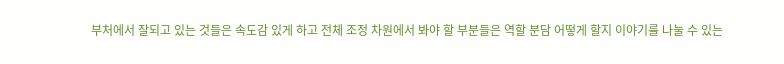부처에서 잘되고 있는 것들은 속도감 있게 하고 전체 조정 차원에서 봐야 할 부분들은 역할 분담 어떻게 할지 이야기를 나눌 수 있는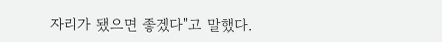자리가 됐으면 좋겠다"고 말했다.